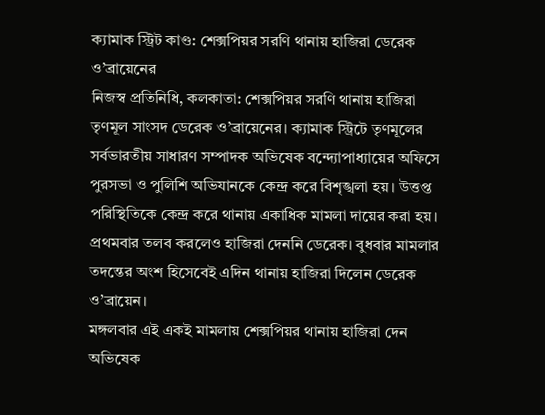ক্যামাক স্ট্রিট কাণ্ড: শেক্সপিয়র সরণি থানায় হাজিরা ডেরেক ও’ব্রায়েনের
নিজস্ব প্রতিনিধি, কলকাতা: শেক্সপিয়র সরণি থানায় হাজিরা তৃণমূল সাংসদ ডেরেক ও’ব্রায়েনের। ক্যামাক স্ট্রিটে তৃণমূলের সর্বভারতীয় সাধারণ সম্পাদক অভিষেক বন্দ্যোপাধ্যায়ের অফিসে পুরসভা ও পুলিশি অভিযানকে কেন্দ্র করে বিশৃঙ্খলা হয়। উত্তপ্ত পরিস্থিতিকে কেন্দ্র করে থানায় একাধিক মামলা দায়ের করা হয়। প্রথমবার তলব করলেও হাজিরা দেননি ডেরেক। বুধবার মামলার তদন্তের অংশ হিসেবেই এদিন থানায় হাজিরা দিলেন ডেরেক ও’ব্রায়েন।
মঙ্গলবার এই একই মামলায় শেক্সপিয়র থানায় হাজিরা দেন অভিষেক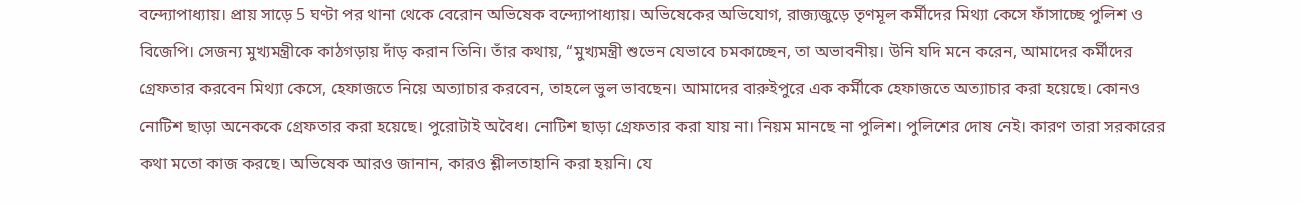বন্দ্যোপাধ্যায়। প্রায় সাড়ে 5 ঘণ্টা পর থানা থেকে বেরোন অভিষেক বন্দ্যোপাধ্যায়। অভিষেকের অভিযোগ, রাজ্যজুড়ে তৃণমূল কর্মীদের মিথ্যা কেসে ফাঁসাচ্ছে পুলিশ ও বিজেপি। সেজন্য মুখ্যমন্ত্রীকে কাঠগড়ায় দাঁড় করান তিনি। তাঁর কথায়, “মুখ্যমন্ত্রী শুভেন যেভাবে চমকাচ্ছেন, তা অভাবনীয়। উনি যদি মনে করেন, আমাদের কর্মীদের গ্রেফতার করবেন মিথ্যা কেসে, হেফাজতে নিয়ে অত্যাচার করবেন, তাহলে ভুল ভাবছেন। আমাদের বারুইপুরে এক কর্মীকে হেফাজতে অত্যাচার করা হয়েছে। কোনও নোটিশ ছাড়া অনেককে গ্রেফতার করা হয়েছে। পুরোটাই অবৈধ। নোটিশ ছাড়া গ্রেফতার করা যায় না। নিয়ম মানছে না পুলিশ। পুলিশের দোষ নেই। কারণ তারা সরকারের কথা মতো কাজ করছে। অভিষেক আরও জানান, কারও শ্লীলতাহানি করা হয়নি। যে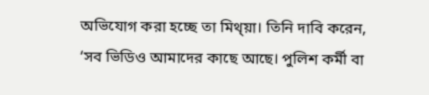অভিযোগ করা হচ্ছে তা মিথ্য়া। তিনি দাবি করেন, ‘সব ভিডিও আমাদের কাছে আছে। পুলিশ কর্মী বা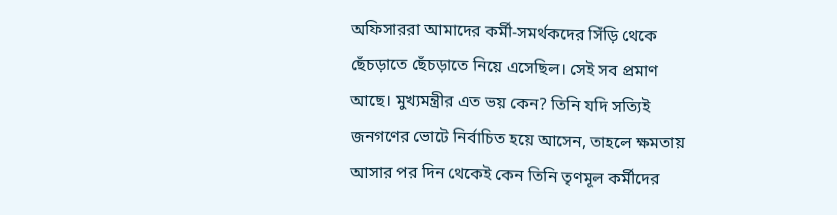অফিসাররা আমাদের কর্মী-সমর্থকদের সিঁড়ি থেকে ছেঁচড়াতে ছেঁচড়াতে নিয়ে এসেছিল। সেই সব প্রমাণ আছে। মুখ্যমন্ত্রীর এত ভয় কেন? তিনি যদি সত্যিই জনগণের ভোটে নির্বাচিত হয়ে আসেন, তাহলে ক্ষমতায় আসার পর দিন থেকেই কেন তিনি তৃণমূল কর্মীদের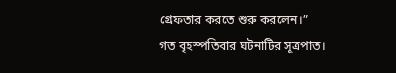গ্রেফতার করতে শুরু করলেন।”
গত বৃহস্পতিবার ঘটনাটির সূত্রপাত।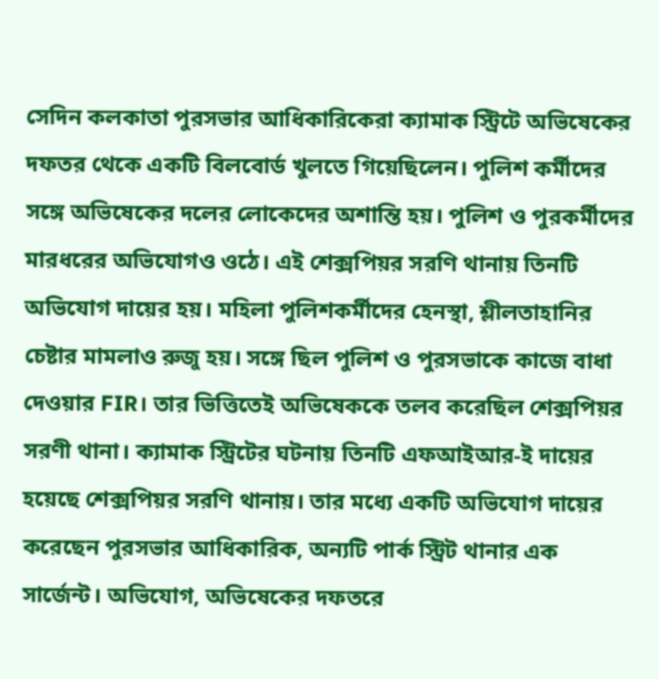সেদিন কলকাতা পুরসভার আধিকারিকেরা ক্যামাক স্ট্রিটে অভিষেকের দফতর থেকে একটি বিলবোর্ড খুলতে গিয়েছিলেন। পুলিশ কর্মীদের সঙ্গে অভিষেকের দলের লোকেদের অশান্তি হয়। পুলিশ ও পুরকর্মীদের মারধরের অভিযোগও ওঠে। এই শেক্সপিয়র সরণি থানায় তিনটি অভিযোগ দায়ের হয়। মহিলা পুলিশকর্মীদের হেনস্থা, শ্লীলতাহানির চেষ্টার মামলাও রুজু হয়। সঙ্গে ছিল পুলিশ ও পুরসভাকে কাজে বাধা দেওয়ার FIR। তার ভিত্তিতেই অভিষেককে তলব করেছিল শেক্সপিয়র সরণী থানা। ক্যামাক স্ট্রিটের ঘটনায় তিনটি এফআইআর-ই দায়ের হয়েছে শেক্সপিয়র সরণি থানায়। তার মধ্যে একটি অভিযোগ দায়ের করেছেন পুরসভার আধিকারিক, অন্যটি পার্ক স্ট্রিট থানার এক সার্জেন্ট। অভিযোগ, অভিষেকের দফতরে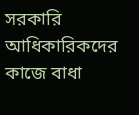সরকারি আধিকারিকদের কাজে বাধা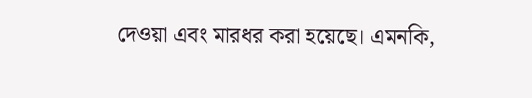দেওয়া এবং মারধর করা হয়েছে। এমনকি,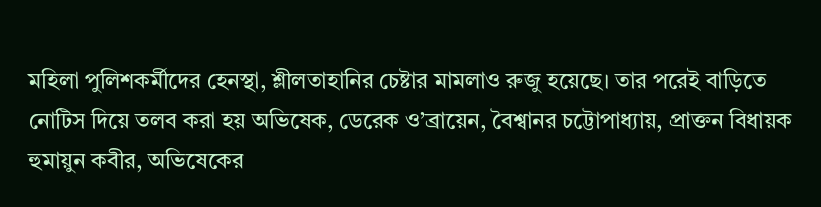মহিলা পুলিশকর্মীদের হেনস্থা, শ্লীলতাহানির চেষ্টার মামলাও রুজু হয়েছে। তার পরেই বাড়িতে নোটিস দিয়ে তলব করা হয় অভিষেক, ডেরেক ও’ব্রায়েন, বৈশ্বানর চট্টোপাধ্যায়, প্রাক্তন বিধায়ক হুমায়ুন কবীর, অভিষেকের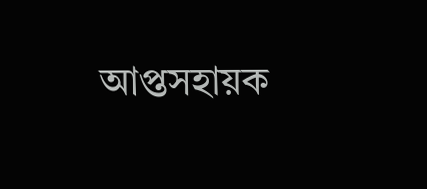আপ্তসহায়ক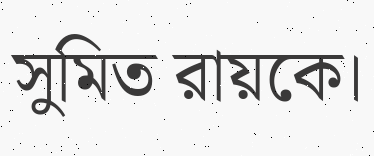সুমিত রায়কে।